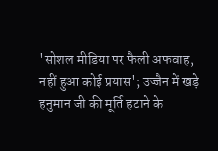'सोशल मीडिया पर फैली अफवाह, नहीं हुआ कोई प्रयास'; उज्जैन में खड़े हनुमान जी की मूर्ति हटाने के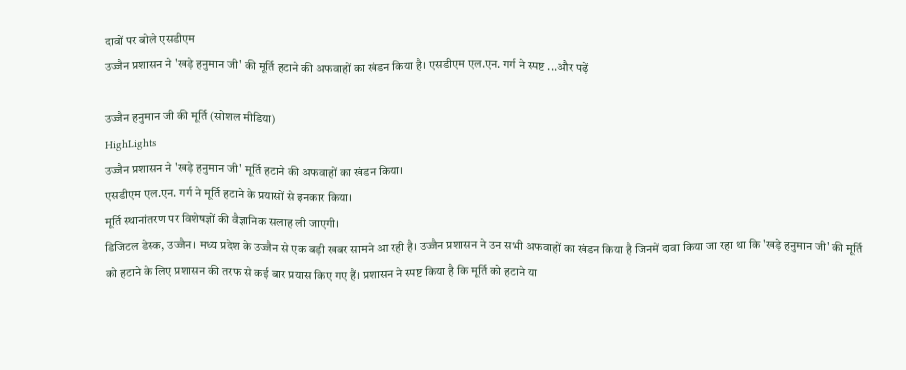दावों पर बोले एसडीएम
उज्जैन प्रशासन ने 'खड़े हनुमान जी' की मूर्ति हटाने की अफवाहों का खंडन किया है। एसडीएम एल.एन. गर्ग ने स्पष्ट ...और पढ़ें

उज्जैन हनुमान जी की मूर्ति (सोशल मीडिया)
HighLights
उज्जैन प्रशासन ने 'खड़े हनुमान जी' मूर्ति हटाने की अफवाहों का खंडन किया।
एसडीएम एल.एन. गर्ग ने मूर्ति हटाने के प्रयासों से इनकार किया।
मूर्ति स्थानांतरण पर विशेषज्ञों की वैज्ञानिक सलाह ली जाएगी।
डिजिटल डेस्क, उज्जैन। मध्य प्रदेश के उज्जैन से एक बड़ी खबर सामने आ रही है। उज्जैन प्रशासन ने उन सभी अफवाहों का खंडन किया है जिनमें दावा किया जा रहा था कि 'खड़े हनुमान जी' की मूर्ति को हटाने के लिए प्रशासन की तरफ से कई बार प्रयास किए गए हैं। प्रशासन ने स्पष्ट किया है कि मूर्ति को हटाने या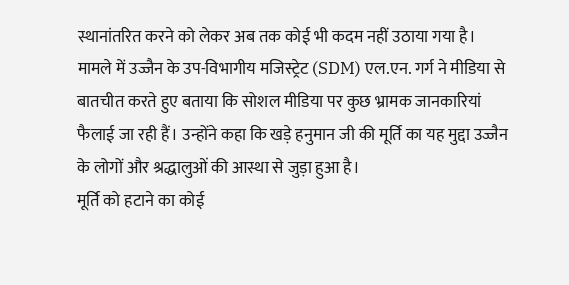स्थानांतरित करने को लेकर अब तक कोई भी कदम नहीं उठाया गया है।
मामले में उज्जैन के उप-विभागीय मजिस्ट्रेट (SDM) एल.एन. गर्ग ने मीडिया से बातचीत करते हुए बताया कि सोशल मीडिया पर कुछ भ्रामक जानकारियां फैलाई जा रही हैं। उन्होंने कहा कि खड़े हनुमान जी की मूर्ति का यह मुद्दा उज्जैन के लोगों और श्रद्धालुओं की आस्था से जुड़ा हुआ है।
मूर्ति को हटाने का कोई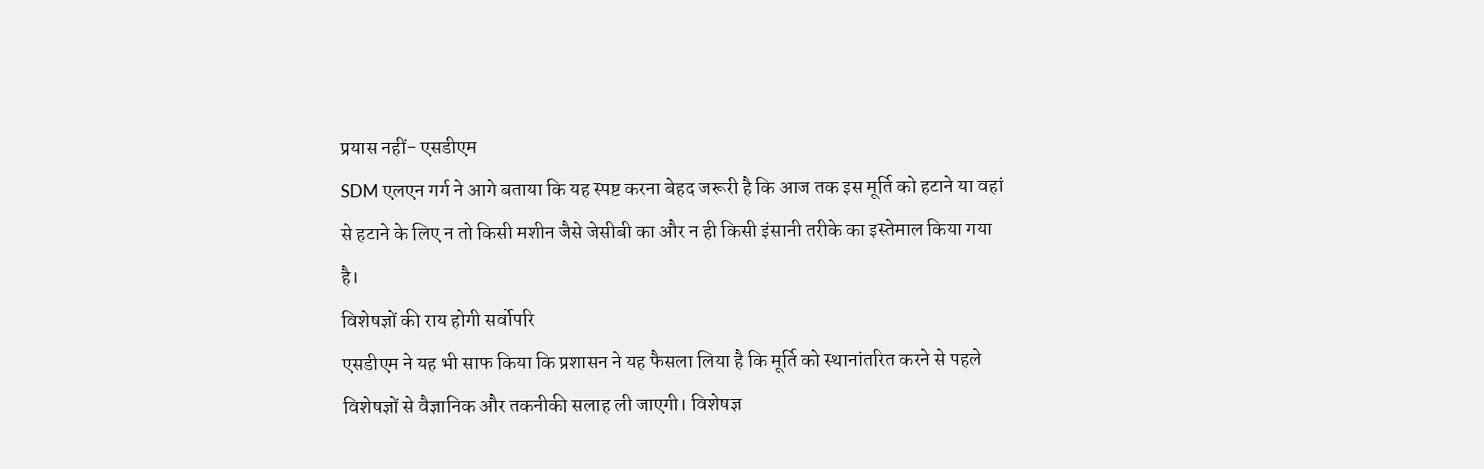प्रयास नहीं- एसडीएम
SDM एलएन गर्ग ने आगे बताया कि यह स्पष्ट करना बेहद जरूरी है कि आज तक इस मूर्ति को हटाने या वहां से हटाने के लिए न तो किसी मशीन जैसे जेसीबी का और न ही किसी इंसानी तरीके का इस्तेमाल किया गया है।
विशेषज्ञों की राय होगी सर्वोपरि
एसडीएम ने यह भी साफ किया कि प्रशासन ने यह फैसला लिया है कि मूर्ति को स्थानांतरित करने से पहले विशेषज्ञों से वैज्ञानिक और तकनीकी सलाह ली जाएगी। विशेषज्ञ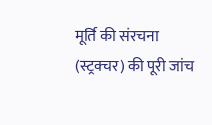मूर्ति की संरचना (स्ट्रक्चर) की पूरी जांच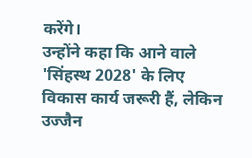करेंगे।
उन्होंने कहा कि आने वाले 'सिंहस्थ 2028' के लिए विकास कार्य जरूरी हैं, लेकिन उज्जैन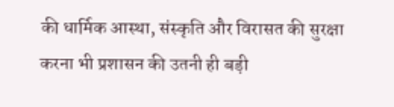की धार्मिक आस्था, संस्कृति और विरासत की सुरक्षा करना भी प्रशासन की उतनी ही बड़ी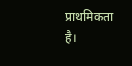प्राथमिकता है।